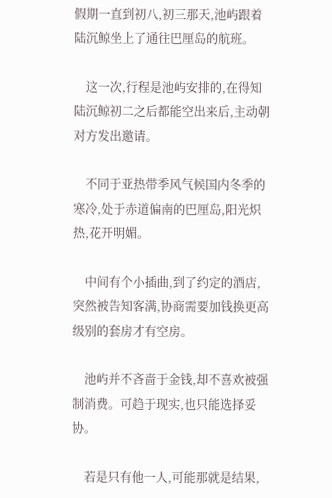假期一直到初八,初三那天,池屿跟着陆沉鲸坐上了通往巴厘岛的航班。

    这一次,行程是池屿安排的,在得知陆沉鲸初二之后都能空出来后,主动朝对方发出邀请。

    不同于亚热带季风气候国内冬季的寒冷,处于赤道偏南的巴厘岛,阳光炽热,花开明媚。

    中间有个小插曲,到了约定的酒店,突然被告知客满,协商需要加钱换更高级别的套房才有空房。

    池屿并不吝啬于金钱,却不喜欢被强制消费。可趋于现实,也只能选择妥协。

    若是只有他一人,可能那就是结果,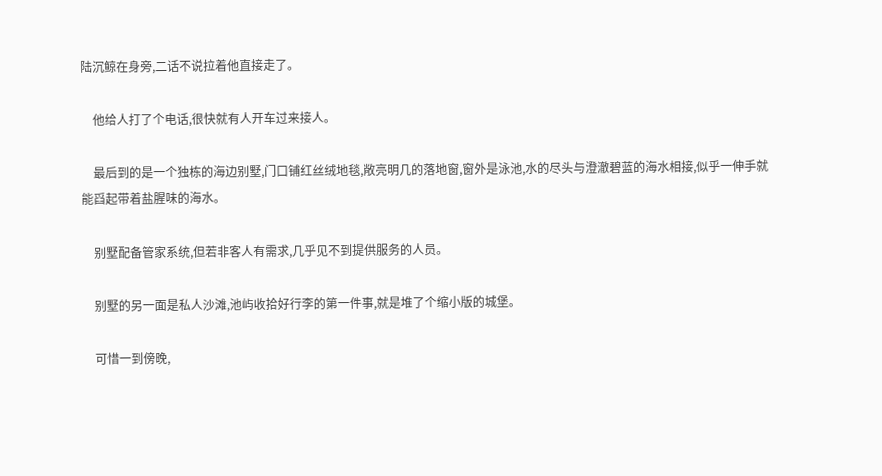陆沉鲸在身旁,二话不说拉着他直接走了。

    他给人打了个电话,很快就有人开车过来接人。

    最后到的是一个独栋的海边别墅,门口铺红丝绒地毯,敞亮明几的落地窗,窗外是泳池,水的尽头与澄澈碧蓝的海水相接,似乎一伸手就能舀起带着盐腥味的海水。

    别墅配备管家系统,但若非客人有需求,几乎见不到提供服务的人员。

    别墅的另一面是私人沙滩,池屿收拾好行李的第一件事,就是堆了个缩小版的城堡。

    可惜一到傍晚,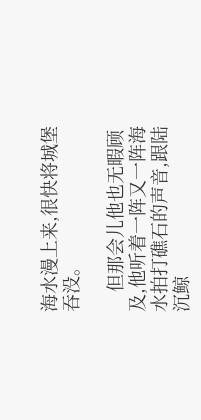海水漫上来,很快将城堡吞没。

    但那会儿他也无暇顾及,他听着一阵又一阵海水拍打礁石的声音,跟陆沉鲸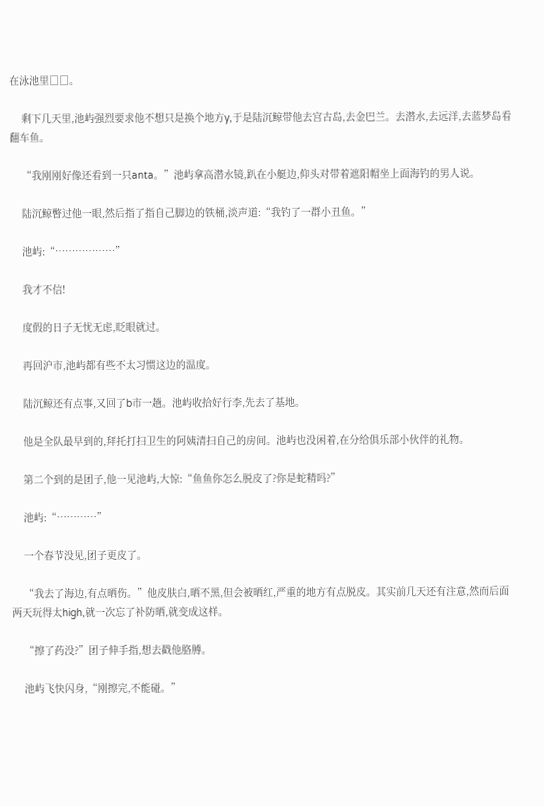在泳池里□□。

    剩下几天里,池屿强烈要求他不想只是换个地方y,于是陆沉鲸带他去宫古岛,去金巴兰。去潜水,去远洋,去蓝梦岛看翻车鱼。

    “我刚刚好像还看到一只anta。”池屿拿高潜水镜,趴在小艇边,仰头对带着遮阳帽坐上面海钓的男人说。

    陆沉鲸瞥过他一眼,然后指了指自己脚边的铁桶,淡声道:“我钓了一群小丑鱼。”

    池屿:“………………”

    我才不信!

    度假的日子无忧无虑,眨眼就过。

    再回沪市,池屿都有些不太习惯这边的温度。

    陆沉鲸还有点事,又回了b市一趟。池屿收拾好行李,先去了基地。

    他是全队最早到的,拜托打扫卫生的阿姨清扫自己的房间。池屿也没闲着,在分给俱乐部小伙伴的礼物。

    第二个到的是团子,他一见池屿,大惊:“鱼鱼你怎么脱皮了?你是蛇精吗?”

    池屿:“…………”

    一个春节没见,团子更皮了。

    “我去了海边,有点晒伤。”他皮肤白,晒不黑,但会被晒红,严重的地方有点脱皮。其实前几天还有注意,然而后面两天玩得太high,就一次忘了补防晒,就变成这样。

    “擦了药没?”团子伸手指,想去戳他胳膊。

    池屿飞快闪身,“刚擦完,不能碰。”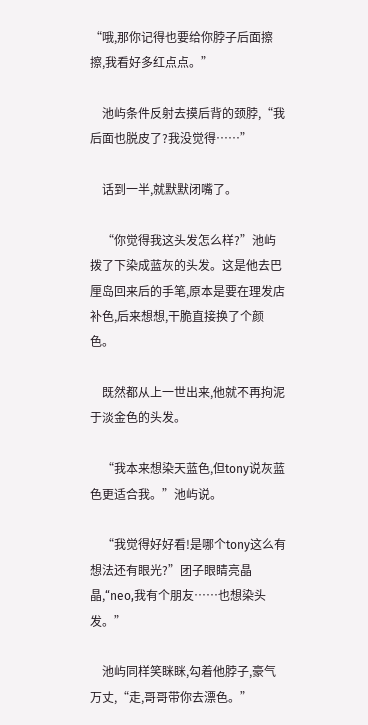“哦,那你记得也要给你脖子后面擦擦,我看好多红点点。”

    池屿条件反射去摸后背的颈脖,“我后面也脱皮了?我没觉得……”

    话到一半,就默默闭嘴了。

    “你觉得我这头发怎么样?”池屿拨了下染成蓝灰的头发。这是他去巴厘岛回来后的手笔,原本是要在理发店补色,后来想想,干脆直接换了个颜色。

    既然都从上一世出来,他就不再拘泥于淡金色的头发。

    “我本来想染天蓝色,但tony说灰蓝色更适合我。”池屿说。

    “我觉得好好看!是哪个tony这么有想法还有眼光?”团子眼睛亮晶晶,“neo,我有个朋友……也想染头发。”

    池屿同样笑眯眯,勾着他脖子,豪气万丈,“走,哥哥带你去漂色。”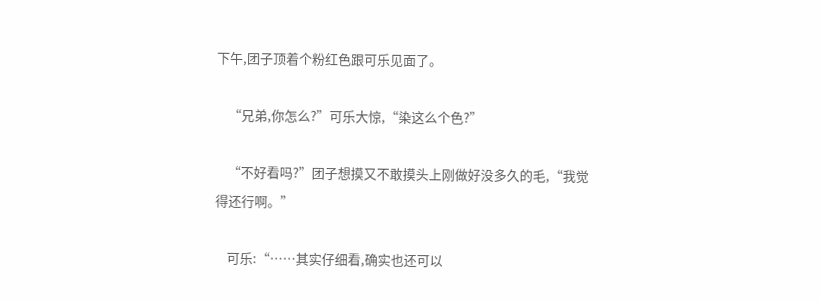下午,团子顶着个粉红色跟可乐见面了。

    “兄弟,你怎么?”可乐大惊,“染这么个色?”

    “不好看吗?”团子想摸又不敢摸头上刚做好没多久的毛,“我觉得还行啊。”

    可乐:“……其实仔细看,确实也还可以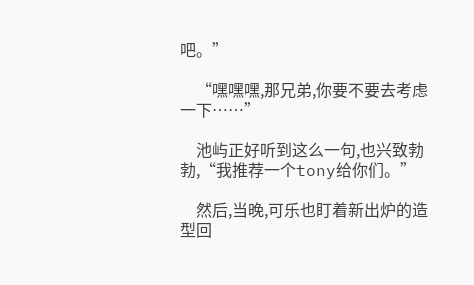吧。”

    “嘿嘿嘿,那兄弟,你要不要去考虑一下……”

    池屿正好听到这么一句,也兴致勃勃,“我推荐一个tony给你们。”

    然后,当晚,可乐也盯着新出炉的造型回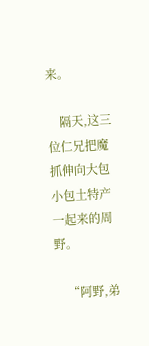来。

    隔天,这三位仁兄把魔抓伸向大包小包土特产一起来的周野。

    “阿野,弟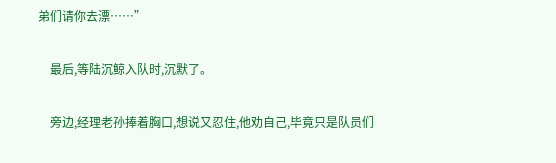弟们请你去漂……”

    最后,等陆沉鲸入队时,沉默了。

    旁边,经理老孙捧着胸口,想说又忍住,他劝自己,毕竟只是队员们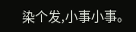染个发,小事小事。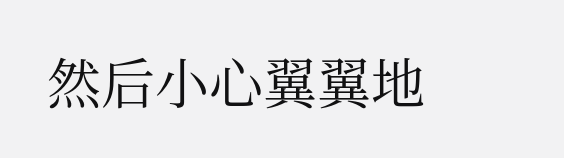然后小心翼翼地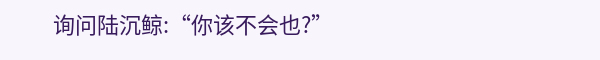询问陆沉鲸:“你该不会也?”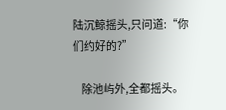陆沉鲸摇头,只问道:“你们约好的?”

    除池屿外,全都摇头。